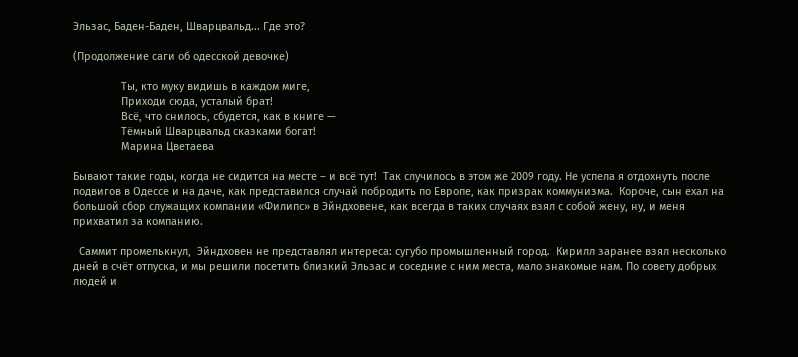Эльзас, Баден-Баден, Шварцвальд... Где это?

(Продолжение саги об одесской девочке)

                Ты, кто муку видишь в каждом миге,
                Приходи сюда, усталый брат!
                Всё, что снилось, сбудется, как в книге —
                Тёмный Шварцвальд сказками богат!
                Марина Цветаева

Бывают такие годы, когда не сидится на месте – и всё тут!  Так случилось в этом же 2009 году. Не успела я отдохнуть после подвигов в Одессе и на даче, как представился случай побродить по Европе, как призрак коммунизма.  Короче, сын ехал на большой сбор служащих компании «Филипс» в Эйндховене, как всегда в таких случаях взял с собой жену, ну, и меня прихватил за компанию.

  Саммит промелькнул,  Эйндховен не представлял интереса: сугубо промышленный город.  Кирилл заранее взял несколько дней в счёт отпуска, и мы решили посетить близкий Эльзас и соседние с ним места, мало знакомые нам. По совету добрых людей и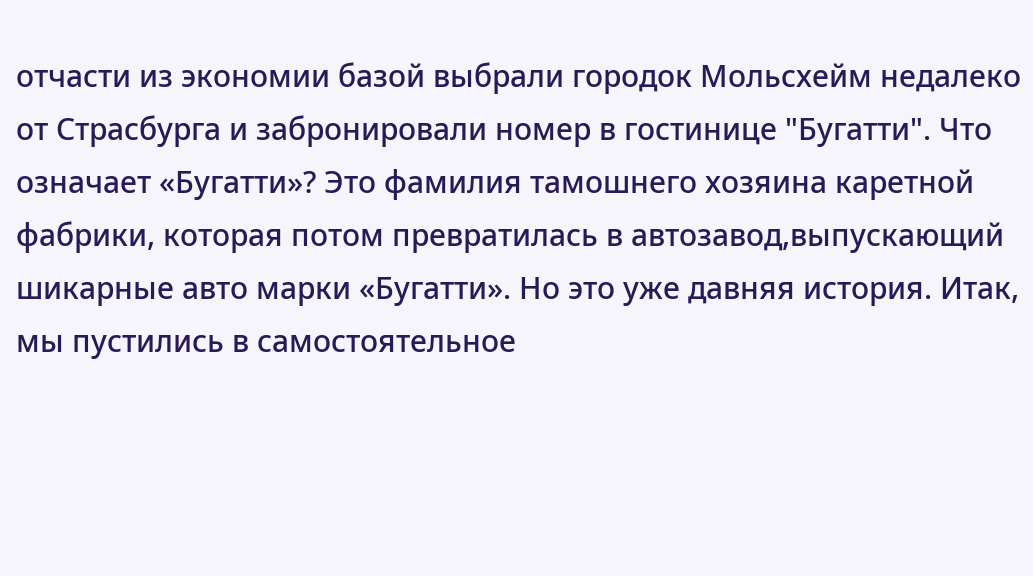отчасти из экономии базой выбрали городок Мольсхейм недалеко от Страсбурга и забронировали номер в гостинице "Бугатти". Что означает «Бугатти»? Это фамилия тамошнего хозяина каретной фабрики, которая потом превратилась в автозавод,выпускающий шикарные авто марки «Бугатти». Но это уже давняя история. Итак, мы пустились в самостоятельное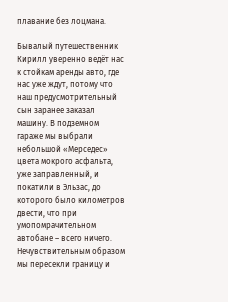плавание без лоцмана.

Бывалый путешественник Кирилл уверенно ведёт нас к стойкам аренды авто, где нас уже ждут, потому что наш предусмотрительный сын заранее заказал машину. В подземном гараже мы выбрали небольшой «Мерседес» цвета мокрого асфальта, уже заправленный, и покатили в Эльзас, до которого было километров двести, что при умопомрачительном автобане – всего ничего. Нечувствительным образом мы пересекли границу и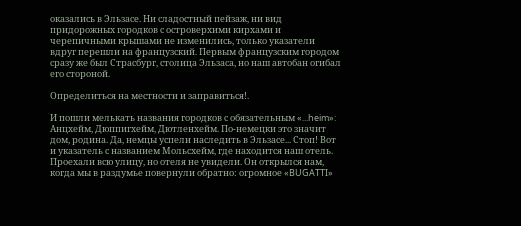оказались в Эльзасе. Ни сладостный пейзаж, ни вид придорожных городков с островерхими кирхами и черепичными крышами не изменились, только указатели вдруг перешли на французский. Первым французским городом сразу же был Страсбург, столица Эльзаса, но наш автобан огибал его стороной.

Определиться на местности и заправиться!.

И пошли мелькать названия городков с обязательным «...heim»: Анцхейм, Дюппигхейм, Дютленхейм. По-немецки это значит дом, родина. Да, немцы успели наследить в Эльзасе... Стоп! Вот и указатель с названием Мольсхейм, где находится наш отель. Проехали всю улицу, но отеля не увидели. Он открылся нам, когда мы в раздумье повернули обратно: огромное «BUGATTI»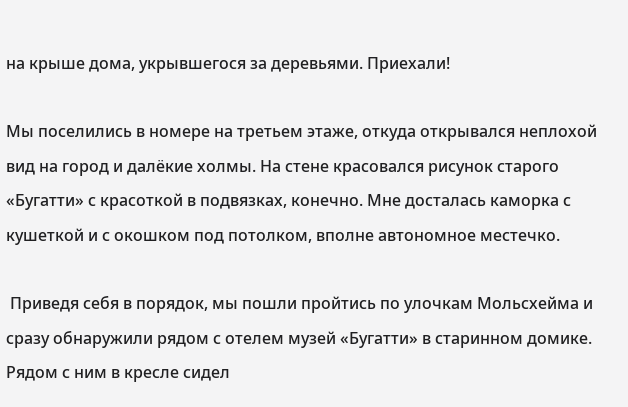на крыше дома, укрывшегося за деревьями. Приехали!

Мы поселились в номере на третьем этаже, откуда открывался неплохой вид на город и далёкие холмы. На стене красовался рисунок старого «Бугатти» с красоткой в подвязках, конечно. Мне досталась каморка с кушеткой и с окошком под потолком, вполне автономное местечко.

 Приведя себя в порядок, мы пошли пройтись по улочкам Мольсхейма и сразу обнаружили рядом с отелем музей «Бугатти» в старинном домике. Рядом с ним в кресле сидел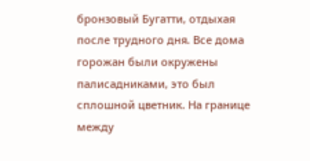бронзовый Бугатти, отдыхая после трудного дня. Все дома горожан были окружены палисадниками, это был сплошной цветник. На границе между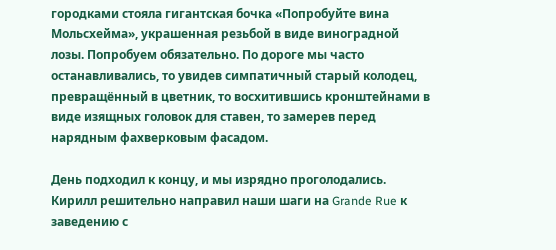городками стояла гигантская бочка «Попробуйте вина Мольсхейма», украшенная резьбой в виде виноградной лозы. Попробуем обязательно. По дороге мы часто останавливались, то увидев симпатичный старый колодец, превращённый в цветник, то восхитившись кронштейнами в виде изящных головок для ставен, то замерев перед нарядным фахверковым фасадом.

День подходил к концу, и мы изрядно проголодались. Кирилл решительно направил наши шаги на Grande Rue к заведению с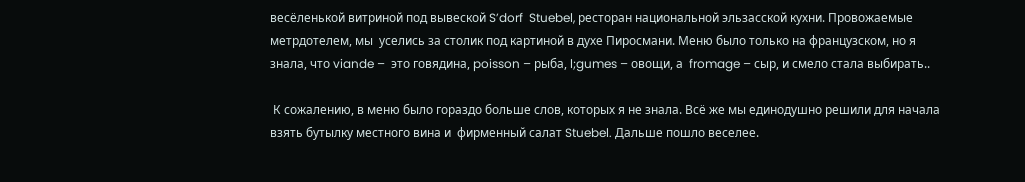весёленькой витриной под вывеской S’dorf  Stuebel, ресторан национальной эльзасской кухни. Провожаемые метрдотелем, мы  уселись за столик под картиной в духе Пиросмани. Меню было только на французском, но я знала, что viande –  это говядина, poisson – рыба, l;gumes – овощи, а  fromage – сыр, и смело стала выбирать..

 К сожалению, в меню было гораздо больше слов, которых я не знала. Всё же мы единодушно решили для начала взять бутылку местного вина и  фирменный салат Stuebel. Дальше пошло веселее.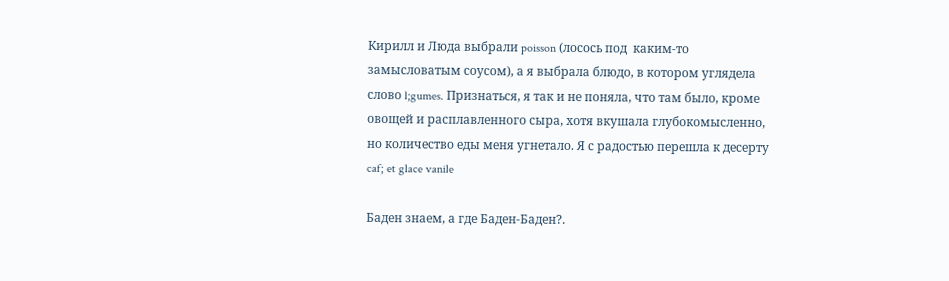Кирилл и Люда выбрали poisson (лосось под  каким-то замысловатым соусом), а я выбрала блюдо, в котором углядела слово l;gumes. Признаться, я так и не поняла, что там было, кроме овощей и расплавленного сыра, хотя вкушала глубокомысленно, но количество еды меня угнетало. Я с радостью перешла к десерту caf; et glace vanile

Баден знаем, а где Баден-Баден?.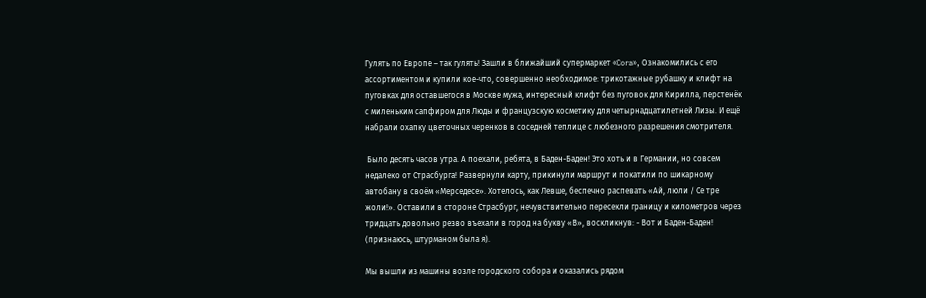Гулять по Европе – так гулять! Зашли в ближайший супермаркет «Cora», Ознакомились с его ассортиментом и купили кое-что, совершенно необходимое: трикотажные рубашку и клифт на пуговках для оставшегося в Москве мужа, интересный клифт без пуговок для Кирилла, перстенёк с миленьким сапфиром для Люды и французскую косметику для четырнадцатилетней Лизы. И ещё набрали охапку цветочных черенков в соседней теплице с любезного разрешения смотрителя.

 Было десять часов утра. А поехали, ребята, в Баден-Баден! Это хоть и в Германии, но совсем недалеко от Страсбурга! Развернули карту, прикинули маршрут и покатили по шикарному автобану в своём «Мерседесе». Хотелось, как Левше, беспечно распевать «Ай, люли / Се тре жоли!». Оставили в стороне Страсбург, нечувствительно пересекли границу и километров через тридцать довольно резво въехали в город на букву «В», воскликнув: - Вот и Баден-Баден! (признаюсь, штурманом была я).

Мы вышли из машины возле городского собора и оказались рядом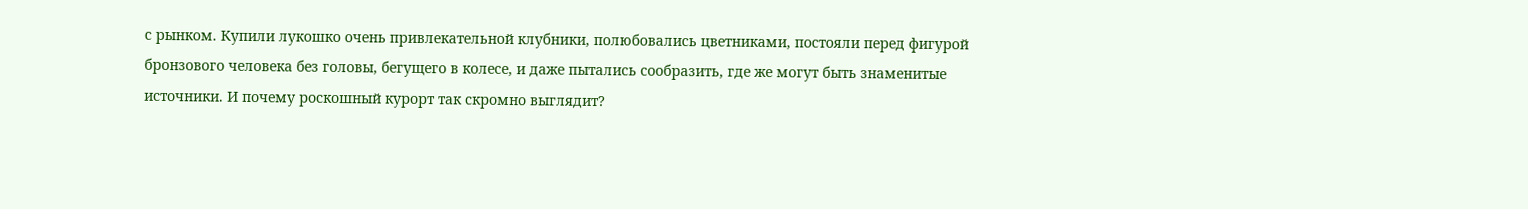с рынком. Купили лукошко очень привлекательной клубники, полюбовались цветниками, постояли перед фигурой бронзового человека без головы, бегущего в колесе, и даже пытались сообразить, где же могут быть знаменитые источники. И почему роскошный курорт так скромно выглядит?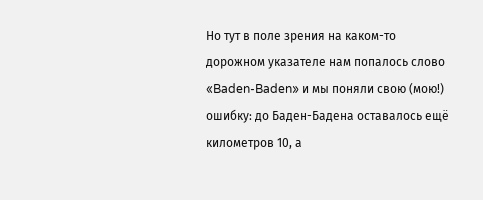Но тут в поле зрения на каком-то дорожном указателе нам попалось слово «Baden-Baden» и мы поняли свою (мою!) ошибку: до Баден-Бадена оставалось ещё километров 10, а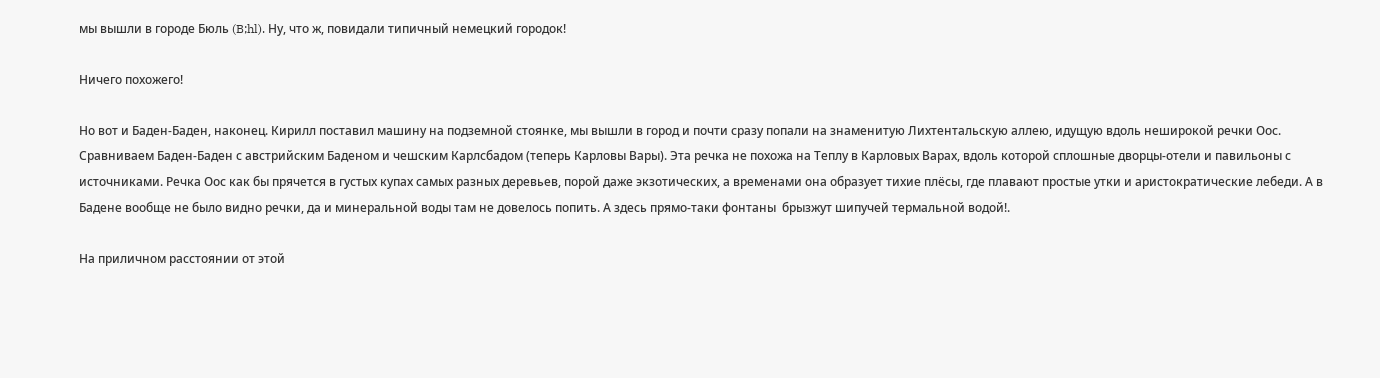мы вышли в городе Бюль (B;hl). Ну, что ж, повидали типичный немецкий городок!

Ничего похожего!

Но вот и Баден-Баден, наконец. Кирилл поставил машину на подземной стоянке, мы вышли в город и почти сразу попали на знаменитую Лихтентальскую аллею, идущую вдоль неширокой речки Оос. Сравниваем Баден-Баден с австрийским Баденом и чешским Карлсбадом (теперь Карловы Вары). Эта речка не похожа на Теплу в Карловых Варах, вдоль которой сплошные дворцы-отели и павильоны с источниками. Речка Оос как бы прячется в густых купах самых разных деревьев, порой даже экзотических, а временами она образует тихие плёсы, где плавают простые утки и аристократические лебеди. А в Бадене вообще не было видно речки, да и минеральной воды там не довелось попить. А здесь прямо-таки фонтаны  брызжут шипучей термальной водой!.

На приличном расстоянии от этой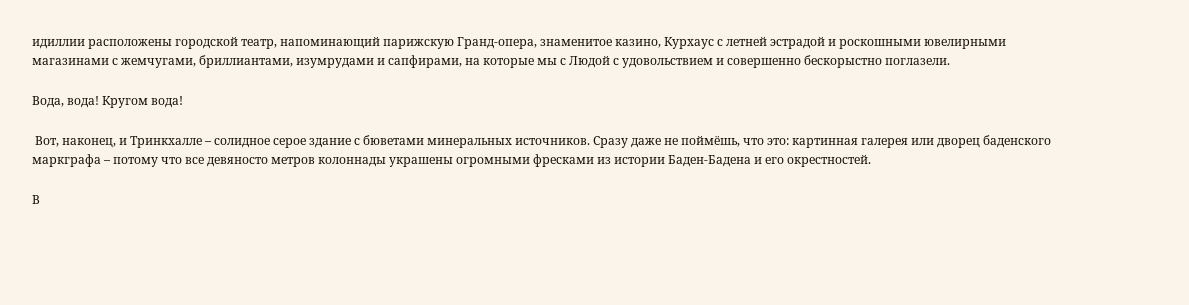идиллии расположены городской театр, напоминающий парижскую Гранд-опера, знаменитое казино, Курхаус с летней эстрадой и роскошными ювелирными магазинами с жемчугами, бриллиантами, изумрудами и сапфирами, на которые мы с Людой с удовольствием и совершенно бескорыстно поглазели.

Вода, вода! Кругом вода!

 Вот, наконец, и Тринкхалле – солидное серое здание с бюветами минеральных источников. Сразу даже не поймёшь, что это: картинная галерея или дворец баденского маркграфа – потому что все девяносто метров колоннады украшены огромными фресками из истории Баден-Бадена и его окрестностей.

В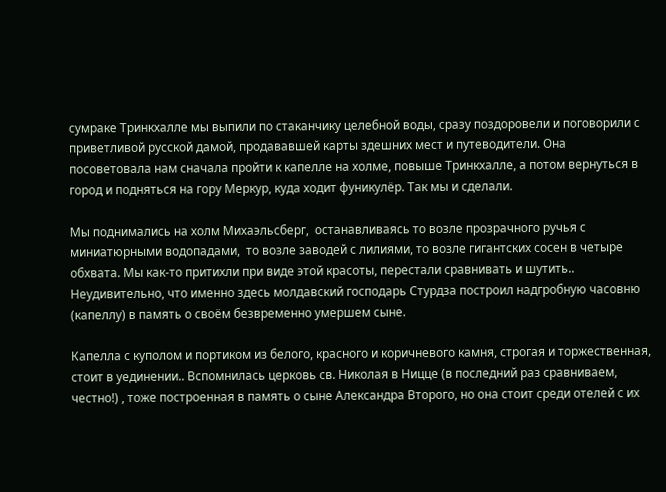сумраке Тринкхалле мы выпили по стаканчику целебной воды, сразу поздоровели и поговорили с приветливой русской дамой, продававшей карты здешних мест и путеводители. Она посоветовала нам сначала пройти к капелле на холме, повыше Тринкхалле, а потом вернуться в город и подняться на гору Меркур, куда ходит фуникулёр. Так мы и сделали.

Мы поднимались на холм Михаэльсберг,  останавливаясь то возле прозрачного ручья с миниатюрными водопадами,  то возле заводей с лилиями, то возле гигантских сосен в четыре обхвата. Мы как-то притихли при виде этой красоты, перестали сравнивать и шутить.. Неудивительно, что именно здесь молдавский господарь Стурдза построил надгробную часовню (капеллу) в память о своём безвременно умершем сыне.

Капелла с куполом и портиком из белого, красного и коричневого камня, строгая и торжественная, стоит в уединении.. Вспомнилась церковь св. Николая в Ницце (в последний раз сравниваем, честно!) , тоже построенная в память о сыне Александра Второго, но она стоит среди отелей с их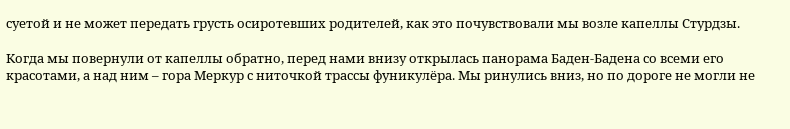суетой и не может передать грусть осиротевших родителей, как это почувствовали мы возле капеллы Стурдзы.

Когда мы повернули от капеллы обратно, перед нами внизу открылась панорама Баден-Бадена со всеми его красотами, а над ним – гора Меркур с ниточкой трассы фуникулёра. Мы ринулись вниз, но по дороге не могли не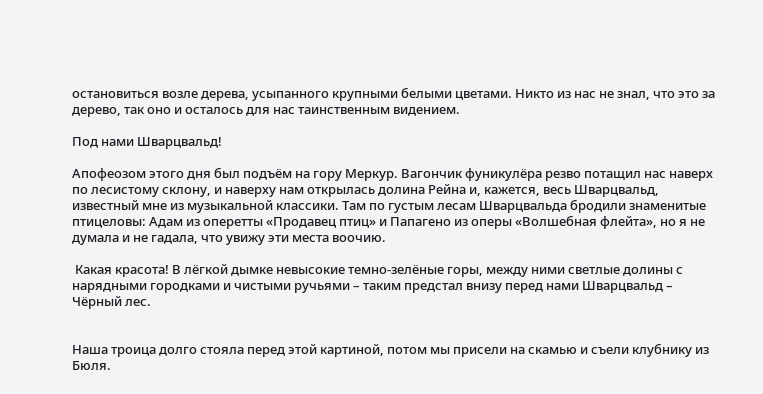остановиться возле дерева, усыпанного крупными белыми цветами. Никто из нас не знал, что это за дерево, так оно и осталось для нас таинственным видением.

Под нами Шварцвальд!

Апофеозом этого дня был подъём на гору Меркур. Вагончик фуникулёра резво потащил нас наверх по лесистому склону, и наверху нам открылась долина Рейна и, кажется, весь Шварцвальд, известный мне из музыкальной классики. Там по густым лесам Шварцвальда бродили знаменитые птицеловы: Адам из оперетты «Продавец птиц» и Папагено из оперы «Волшебная флейта», но я не думала и не гадала, что увижу эти места воочию.

 Какая красота! В лёгкой дымке невысокие темно-зелёные горы, между ними светлые долины с нарядными городками и чистыми ручьями – таким предстал внизу перед нами Шварцвальд – Чёрный лес.


Наша троица долго стояла перед этой картиной, потом мы присели на скамью и съели клубнику из Бюля.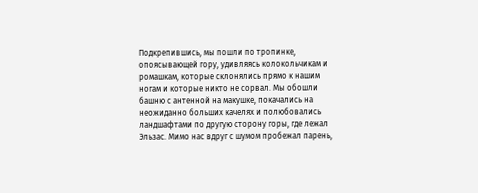Подкрепившись, мы пошли по тропинке, опоясывающей гору, удивляясь колокольчикам и ромашкам, которые склонялись прямо к нашим ногам и которые никто не сорвал. Мы обошли башню с антенной на макушке, покачались на неожиданно больших качелях и полюбовались ландшафтами по другую сторону горы, где лежал Эльзас. Мимо нас вдруг с шумом пробежал парень,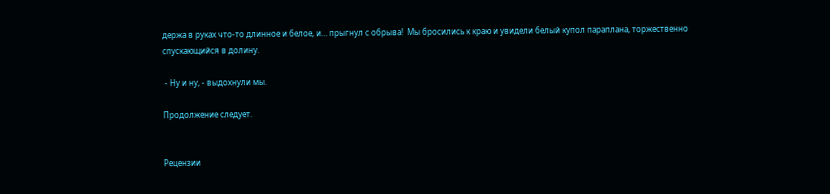держа в руках что-то длинное и белое, и… прыгнул с обрыва!  Мы бросились к краю и увидели белый купол параплана, торжественно спускающийся в долину.

 - Ну и ну, - выдохнули мы.

Продолжение следует.


Рецензии